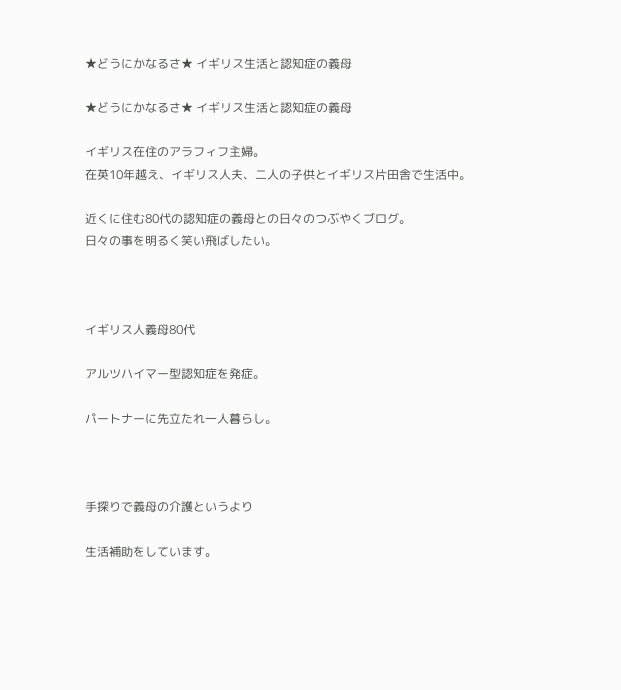★どうにかなるさ★ イギリス生活と認知症の義母

★どうにかなるさ★ イギリス生活と認知症の義母

イギリス在住のアラフィフ主婦。
在英10年越え、イギリス人夫、二人の子供とイギリス片田舎で生活中。

近くに住む80代の認知症の義母との日々のつぶやくブログ。
日々の事を明るく笑い飛ばしたい。



イギリス人義母80代

アルツハイマー型認知症を発症。

パートナーに先立たれ一人暮らし。



手探りで義母の介護というより

生活補助をしています。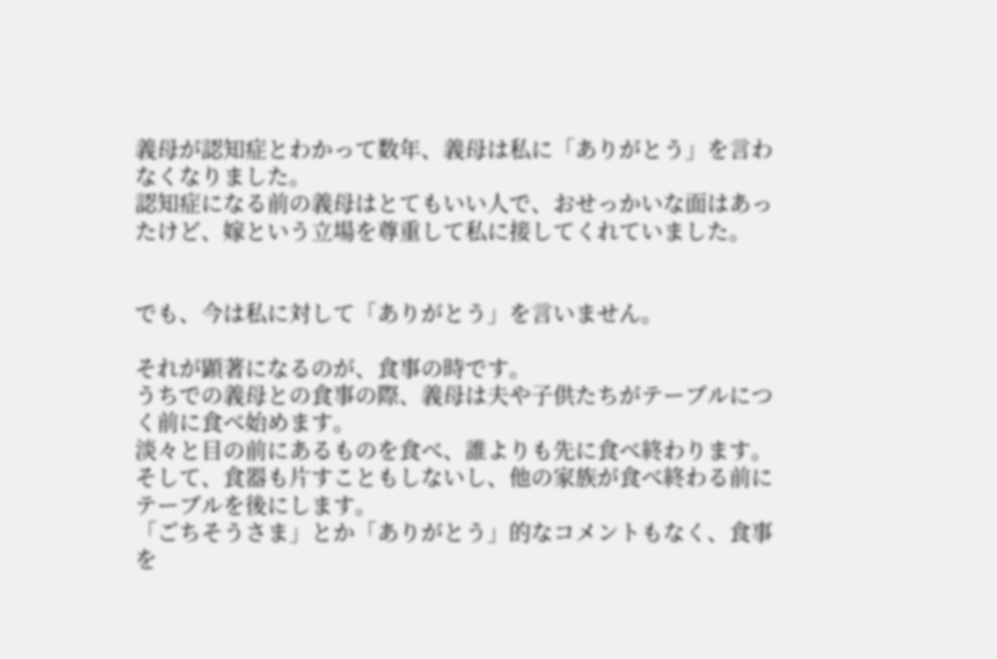義母が認知症とわかって数年、義母は私に「ありがとう」を言わなくなりました。
認知症になる前の義母はとてもいい人で、おせっかいな面はあったけど、嫁という立場を尊重して私に接してくれていました。


でも、今は私に対して「ありがとう」を言いません。

それが顕著になるのが、食事の時です。
うちでの義母との食事の際、義母は夫や子供たちがテーブルにつく前に食べ始めます。
淡々と目の前にあるものを食べ、誰よりも先に食べ終わります。
そして、食器も片すこともしないし、他の家族が食べ終わる前にテーブルを後にします。
「ごちそうさま」とか「ありがとう」的なコメントもなく、食事を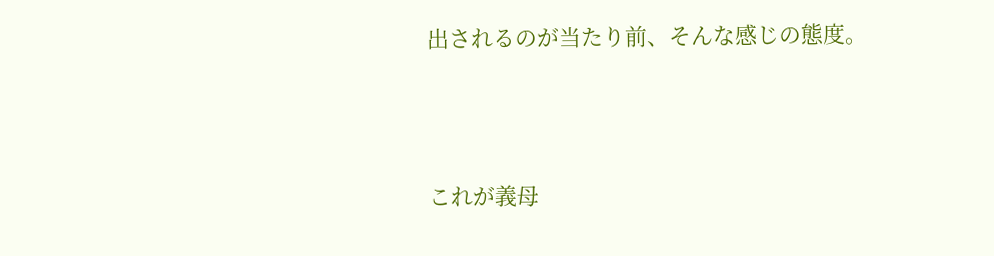出されるのが当たり前、そんな感じの態度。



これが義母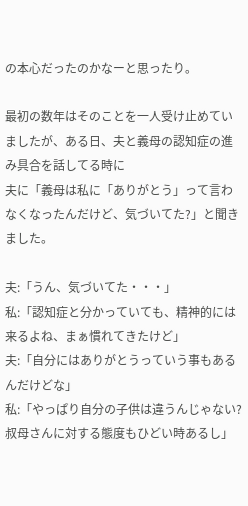の本心だったのかなーと思ったり。

最初の数年はそのことを一人受け止めていましたが、ある日、夫と義母の認知症の進み具合を話してる時に
夫に「義母は私に「ありがとう」って言わなくなったんだけど、気づいてた?」と聞きました。

夫:「うん、気づいてた・・・」
私:「認知症と分かっていても、精神的には来るよね、まぁ慣れてきたけど」
夫:「自分にはありがとうっていう事もあるんだけどな」
私:「やっぱり自分の子供は違うんじゃない?叔母さんに対する態度もひどい時あるし」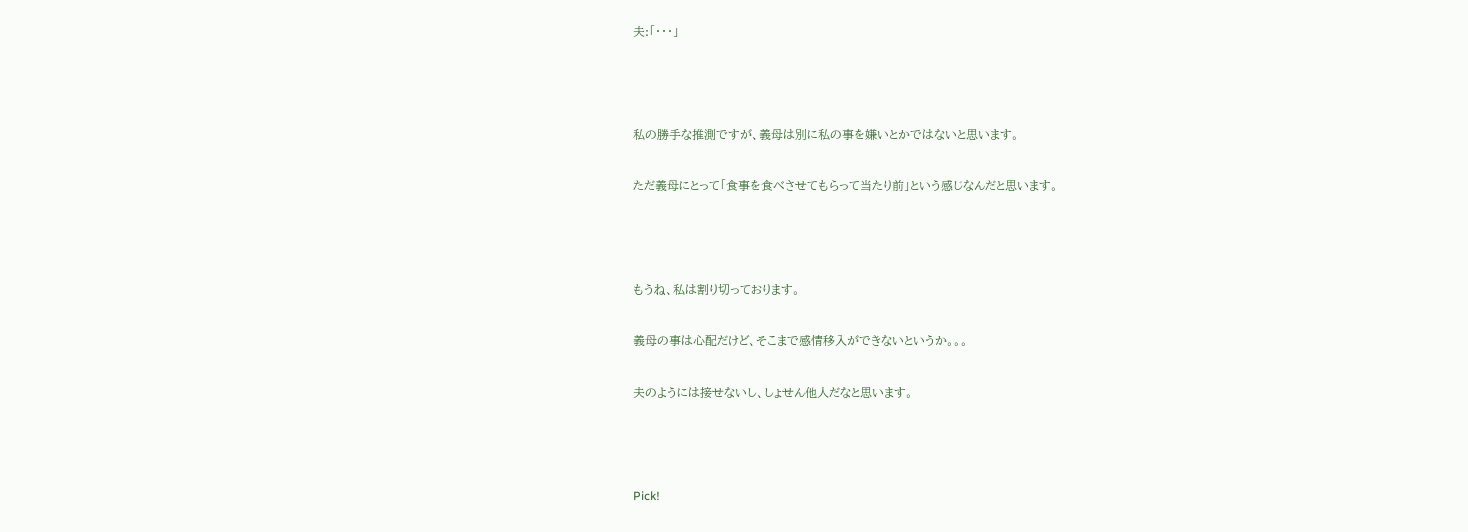夫:「・・・」



私の勝手な推測ですが、義母は別に私の事を嫌いとかではないと思います。

ただ義母にとって「食事を食べさせてもらって当たり前」という感じなんだと思います。



もうね、私は割り切っております。

義母の事は心配だけど、そこまで感情移入ができないというか。。。

夫のようには接せないし、しょせん他人だなと思います。



Pick!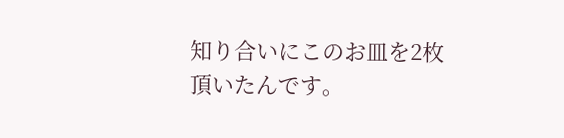知り合いにこのお皿を2枚頂いたんです。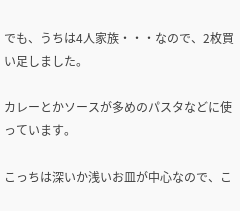でも、うちは4人家族・・・なので、2枚買い足しました。

カレーとかソースが多めのパスタなどに使っています。

こっちは深いか浅いお皿が中心なので、こ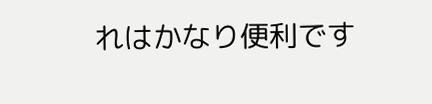れはかなり便利です